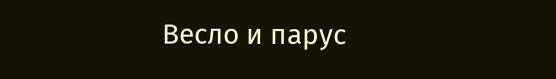Весло и парус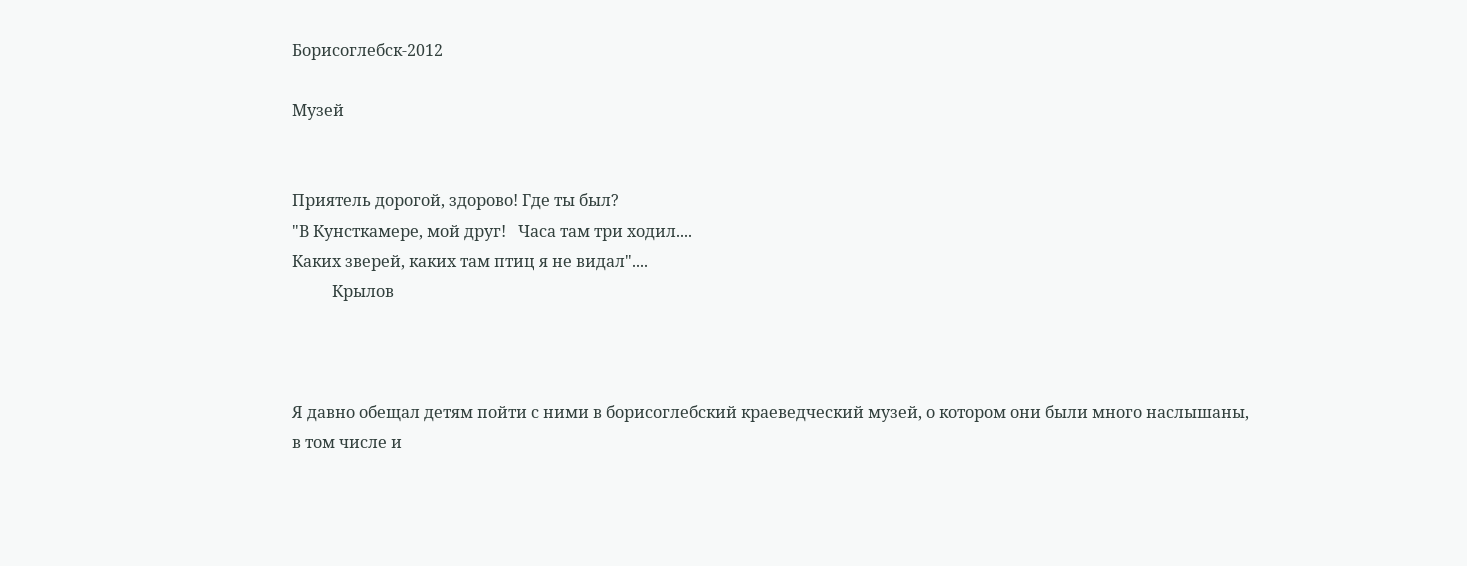Борисоглебск-2012

Музей


Приятель дорогой, здорово! Где ты был?
"В Кунсткамере, мой друг!   Часа там три ходил....
Каких зверей, каких там птиц я не видал"....
          Крылов



Я давно обещал детям пойти с ними в борисоглебский краеведческий музей, о котором они были много наслышаны, в том числе и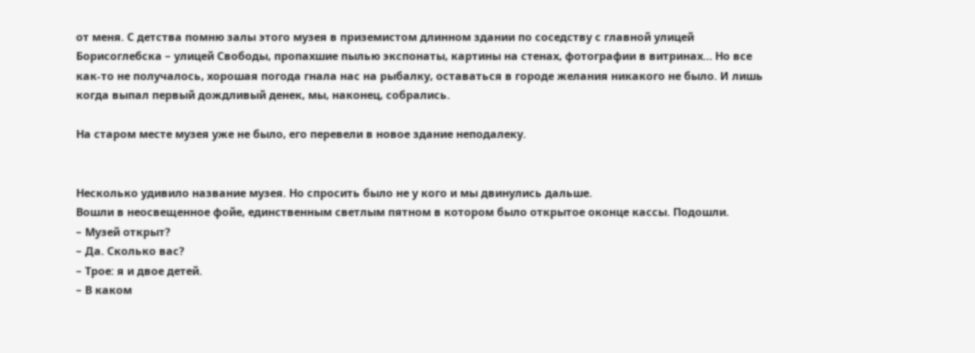от меня. С детства помню залы этого музея в приземистом длинном здании по соседству с главной улицей Борисоглебска – улицей Свободы, пропахшие пылью экспонаты, картины на стенах, фотографии в витринах… Но все как-то не получалось, хорошая погода гнала нас на рыбалку, оставаться в городе желания никакого не было. И лишь когда выпал первый дождливый денек, мы, наконец, собрались.

На старом месте музея уже не было, его перевели в новое здание неподалеку.


Несколько удивило название музея. Но спросить было не у кого и мы двинулись дальше.
Вошли в неосвещенное фойе, единственным светлым пятном в котором было открытое оконце кассы. Подошли.
– Музей открыт?
– Да. Сколько вас?
– Трое: я и двое детей.
– В каком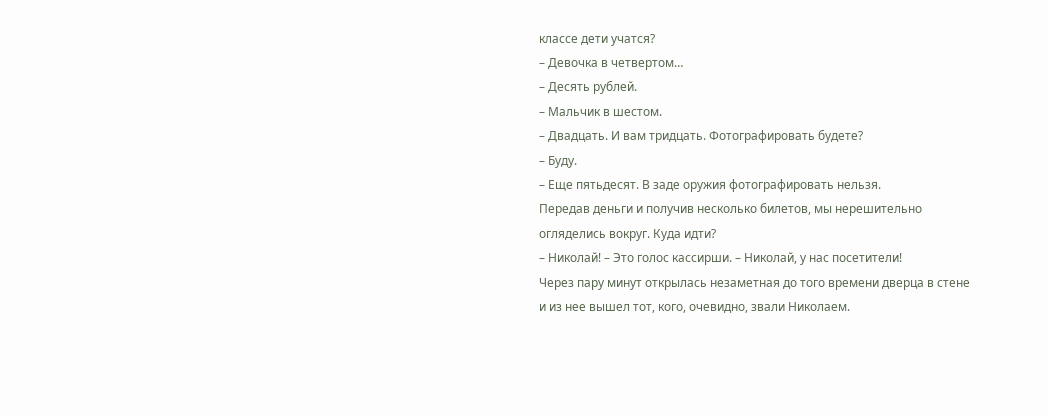классе дети учатся?
– Девочка в четвертом…
– Десять рублей.
– Мальчик в шестом.
– Двадцать. И вам тридцать. Фотографировать будете?
– Буду.
– Еще пятьдесят. В заде оружия фотографировать нельзя.
Передав деньги и получив несколько билетов, мы нерешительно огляделись вокруг. Куда идти?
– Николай! – Это голос кассирши. – Николай, у нас посетители!
Через пару минут открылась незаметная до того времени дверца в стене и из нее вышел тот, кого, очевидно, звали Николаем.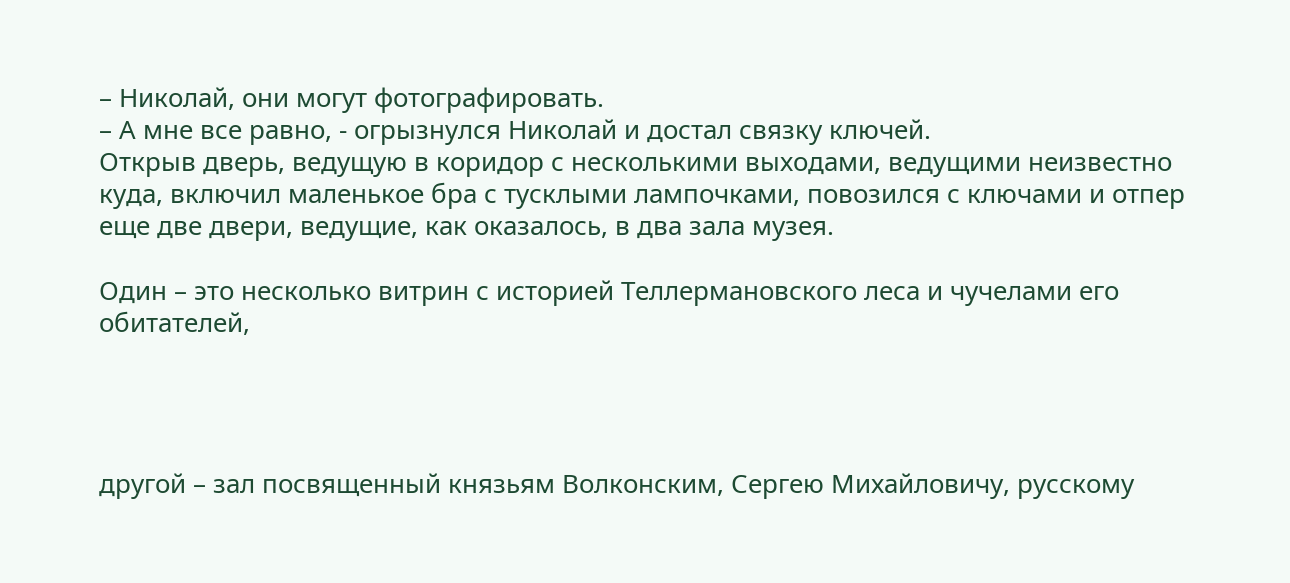– Николай, они могут фотографировать.
– А мне все равно, - огрызнулся Николай и достал связку ключей.
Открыв дверь, ведущую в коридор с несколькими выходами, ведущими неизвестно куда, включил маленькое бра с тусклыми лампочками, повозился с ключами и отпер еще две двери, ведущие, как оказалось, в два зала музея.

Один – это несколько витрин с историей Теллермановского леса и чучелами его обитателей,




другой – зал посвященный князьям Волконским, Сергею Михайловичу, русскому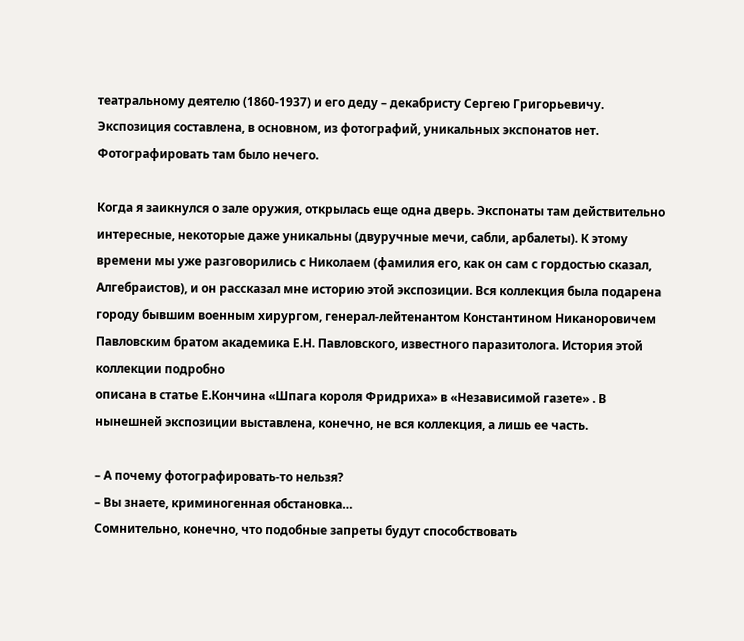театральному деятелю (1860-1937) и его деду – декабристу Сергею Григорьевичу. Экспозиция составлена, в основном, из фотографий, уникальных экспонатов нет. Фотографировать там было нечего.

Когда я заикнулся о зале оружия, открылась еще одна дверь. Экспонаты там действительно интересные, некоторые даже уникальны (двуручные мечи, сабли, арбалеты). К этому времени мы уже разговорились с Николаем (фамилия его, как он сам с гордостью сказал, Алгебраистов), и он рассказал мне историю этой экспозиции. Вся коллекция была подарена городу бывшим военным хирургом, генерал-лейтенантом Константином Никаноровичем Павловским братом академика Е.Н. Павловского, известного паразитолога. История этой коллекции подробно
описана в статье Е.Кончина «Шпага короля Фридриха» в «Независимой газете» . В нынешней экспозиции выставлена, конечно, не вся коллекция, а лишь ее часть.

– А почему фотографировать-то нельзя?
– Вы знаете, криминогенная обстановка…
Сомнительно, конечно, что подобные запреты будут способствовать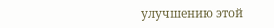улучшению этой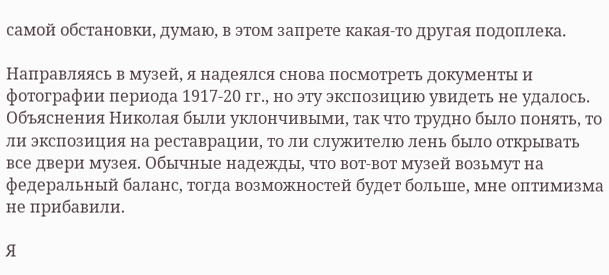самой обстановки, думаю, в этом запрете какая-то другая подоплека.

Направляясь в музей, я надеялся снова посмотреть документы и фотографии периода 1917-20 гг., но эту экспозицию увидеть не удалось. Объяснения Николая были уклончивыми, так что трудно было понять, то ли экспозиция на реставрации, то ли служителю лень было открывать все двери музея. Обычные надежды, что вот-вот музей возьмут на федеральный баланс, тогда возможностей будет больше, мне оптимизма не прибавили.

Я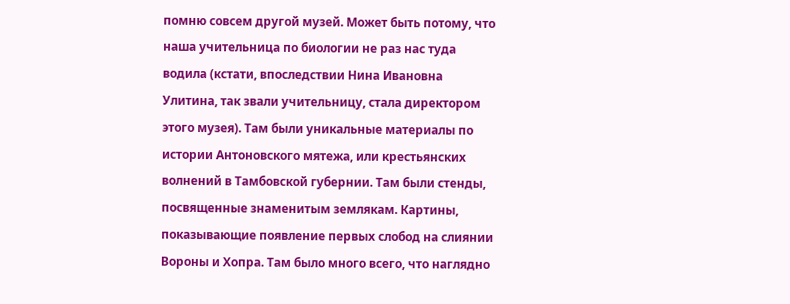помню совсем другой музей. Может быть потому, что наша учительница по биологии не раз нас туда водила (кстати, впоследствии Нина Ивановна Улитина, так звали учительницу, стала директором этого музея). Там были уникальные материалы по истории Антоновского мятежа, или крестьянских волнений в Тамбовской губернии. Там были стенды, посвященные знаменитым землякам. Картины, показывающие появление первых слобод на слиянии Вороны и Хопра. Там было много всего, что наглядно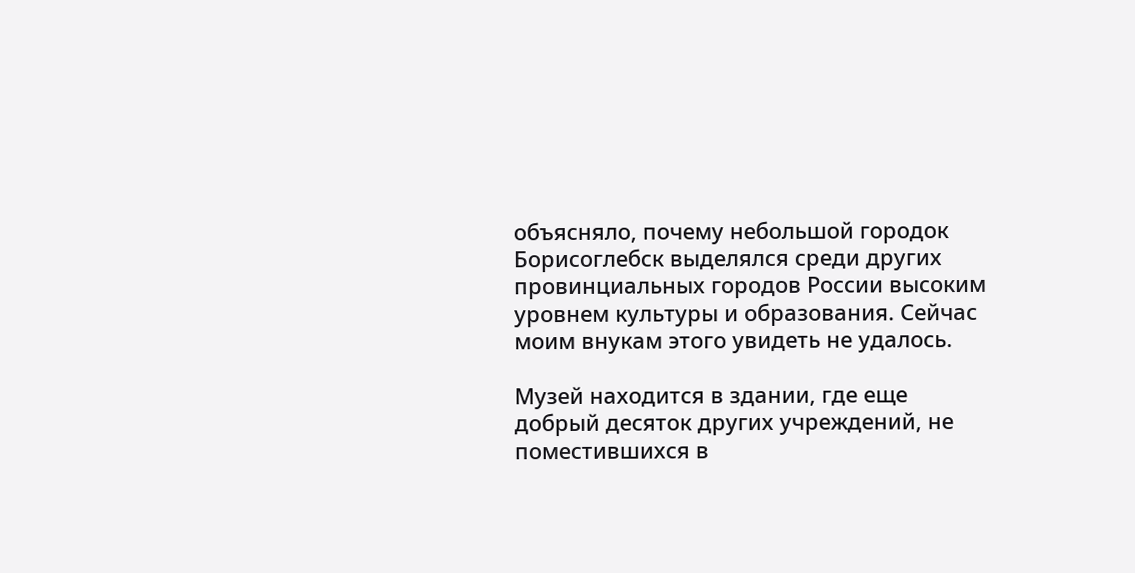объясняло, почему небольшой городок Борисоглебск выделялся среди других провинциальных городов России высоким уровнем культуры и образования. Сейчас моим внукам этого увидеть не удалось.

Музей находится в здании, где еще добрый десяток других учреждений, не поместившихся в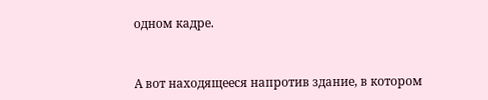одном кадре.



А вот находящееся напротив здание, в котором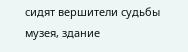сидят вершители судьбы музея, здание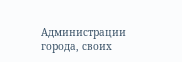Администрации города, своих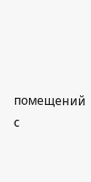помещений с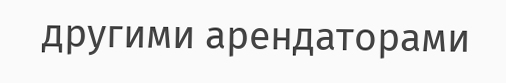другими арендаторами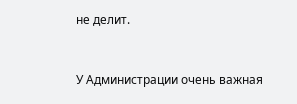не делит.


У Администрации очень важная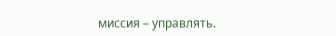миссия – управлять.